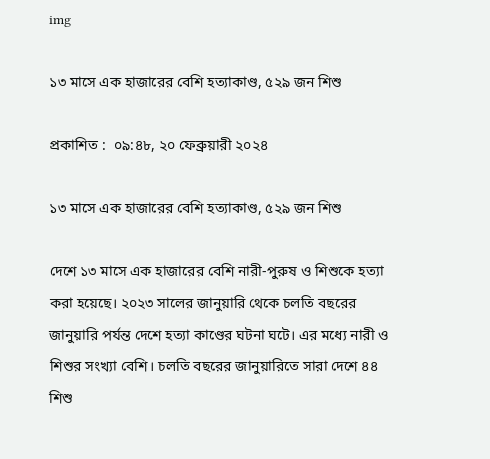img

১৩ মাসে এক হাজারের বেশি হত্যাকাণ্ড, ৫২৯ জন শিশু

প্রকাশিত :  ০৯:৪৮, ২০ ফেব্রুয়ারী ২০২৪

১৩ মাসে এক হাজারের বেশি হত্যাকাণ্ড, ৫২৯ জন শিশু

দেশে ১৩ মাসে এক হাজারের বেশি নারী-পুরুষ ও শিশুকে হত্যা করা হয়েছে। ২০২৩ সালের জানুয়ারি থেকে চলতি বছরের জানুয়ারি পর্যন্ত দেশে হত্যা কাণ্ডের ঘটনা ঘটে। এর মধ্যে নারী ও শিশুর সংখ্যা বেশি। চলতি বছরের জানুয়ারিতে সারা দেশে ৪৪ শিশু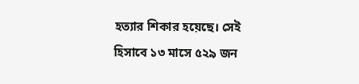হত্যার শিকার হয়েছে। সেই হিসাবে ১৩ মাসে ৫২৯ জন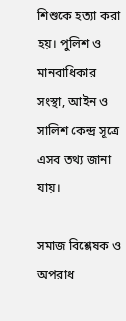শিশুকে হত্যা করা হয়। পুলিশ ও মানবাধিকার সংস্থা, আইন ও সালিশ কেন্দ্র সূত্রে এসব তথ্য জানা যায়।

সমাজ বিশ্লেষক ও অপরাধ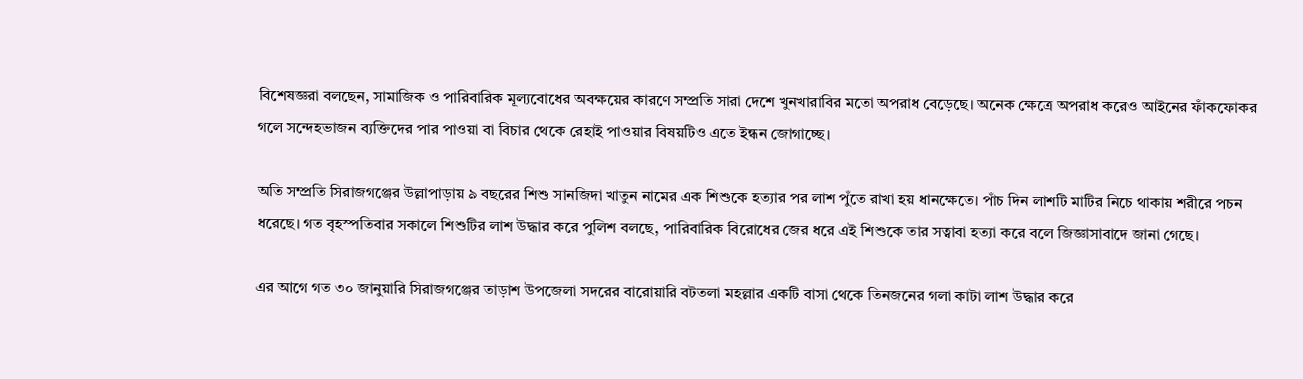বিশেষজ্ঞরা বলছেন, সামাজিক ও পারিবারিক মূল্যবোধের অবক্ষয়ের কারণে সম্প্রতি সারা দেশে খুনখারাবির মতো অপরাধ বেড়েছে। অনেক ক্ষেত্রে অপরাধ করেও আইনের ফাঁকফোকর গলে সন্দেহভাজন ব্যক্তিদের পার পাওয়া বা বিচার থেকে রেহাই পাওয়ার বিষয়টিও এতে ইন্ধন জোগাচ্ছে।

অতি সম্প্রতি সিরাজগঞ্জের উল্লাপাড়ায় ৯ বছরের শিশু সানজিদা খাতুন নামের এক শিশুকে হত্যার পর লাশ পুঁতে রাখা হয় ধানক্ষেতে। পাঁচ দিন লাশটি মাটির নিচে থাকায় শরীরে পচন ধরেছে। গত বৃহস্পতিবার সকালে শিশুটির লাশ উদ্ধার করে পুলিশ বলছে, পারিবারিক বিরোধের জের ধরে এই শিশুকে তার সত্বাবা হত্যা করে বলে জিজ্ঞাসাবাদে জানা গেছে।

এর আগে গত ৩০ জানুয়ারি সিরাজগঞ্জের তাড়াশ উপজেলা সদরের বারোয়ারি বটতলা মহল্লার একটি বাসা থেকে তিনজনের গলা কাটা লাশ উদ্ধার করে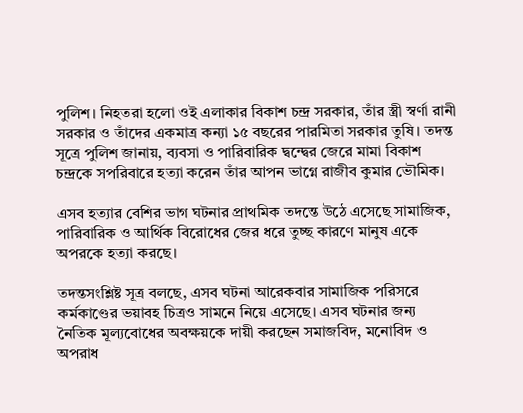পুলিশ। নিহতরা হলো ওই এলাকার বিকাশ চন্দ্র সরকার, তাঁর স্ত্রী স্বর্ণা রানী সরকার ও তাঁদের একমাত্র কন্যা ১৫ বছরের পারমিতা সরকার তুষি। তদন্ত সূত্রে পুলিশ জানায়, ব্যবসা ও পারিবারিক দ্বন্দ্বের জেরে মামা বিকাশ চন্দ্রকে সপরিবারে হত্যা করেন তাঁর আপন ভাগ্নে রাজীব কুমার ভৌমিক।

এসব হত্যার বেশির ভাগ ঘটনার প্রাথমিক তদন্তে উঠে এসেছে সামাজিক, পারিবারিক ও আর্থিক বিরোধের জের ধরে তুচ্ছ কারণে মানুষ একে অপরকে হত্যা করছে।

তদন্তসংশ্লিষ্ট সূত্র বলছে, এসব ঘটনা আরেকবার সামাজিক পরিসরে কর্মকাণ্ডের ভয়াবহ চিত্রও সামনে নিয়ে এসেছে। এসব ঘটনার জন্য নৈতিক মূল্যবোধের অবক্ষয়কে দায়ী করছেন সমাজবিদ, মনোবিদ ও অপরাধ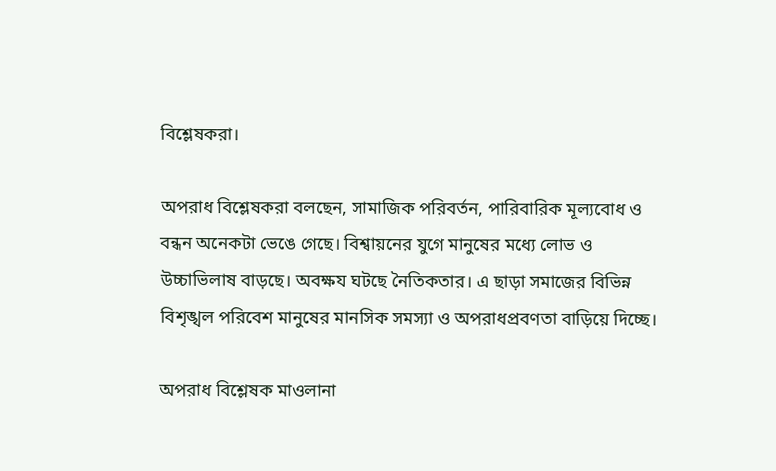বিশ্লেষকরা।

অপরাধ বিশ্লেষকরা বলছেন, সামাজিক পরিবর্তন, পারিবারিক মূল্যবোধ ও বন্ধন অনেকটা ভেঙে গেছে। বিশ্বায়নের যুগে মানুষের মধ্যে লোভ ও উচ্চাভিলাষ বাড়ছে। অবক্ষয ঘটছে নৈতিকতার। এ ছাড়া সমাজের বিভিন্ন বিশৃঙ্খল পরিবেশ মানুষের মানসিক সমস্যা ও অপরাধপ্রবণতা বাড়িয়ে দিচ্ছে।

অপরাধ বিশ্লেষক মাওলানা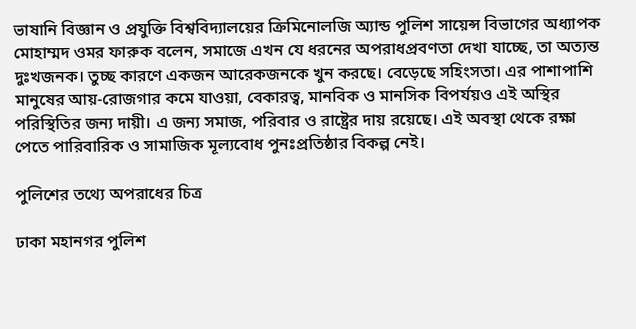ভাষানি বিজ্ঞান ও প্রযুক্তি বিশ্ববিদ্যালয়ের ক্রিমিনোলজি অ্যান্ড পুলিশ সায়েন্স বিভাগের অধ্যাপক  মোহাম্মদ ওমর ফারুক বলেন, সমাজে এখন যে ধরনের অপরাধপ্রবণতা দেখা যাচ্ছে, তা অত্যন্ত দুঃখজনক। তুচ্ছ কারণে একজন আরেকজনকে খুন করছে। বেড়েছে সহিংসতা। এর পাশাপাশি মানুষের আয়-রোজগার কমে যাওয়া, বেকারত্ব, মানবিক ও মানসিক বিপর্যয়ও এই অস্থির পরিস্থিতির জন্য দায়ী। এ জন্য সমাজ, পরিবার ও রাষ্ট্রের দায় রয়েছে। এই অবস্থা থেকে রক্ষা পেতে পারিবারিক ও সামাজিক মূল্যবোধ পুনঃপ্রতিষ্ঠার বিকল্প নেই।

পুলিশের তথ্যে অপরাধের চিত্র

ঢাকা মহানগর পুলিশ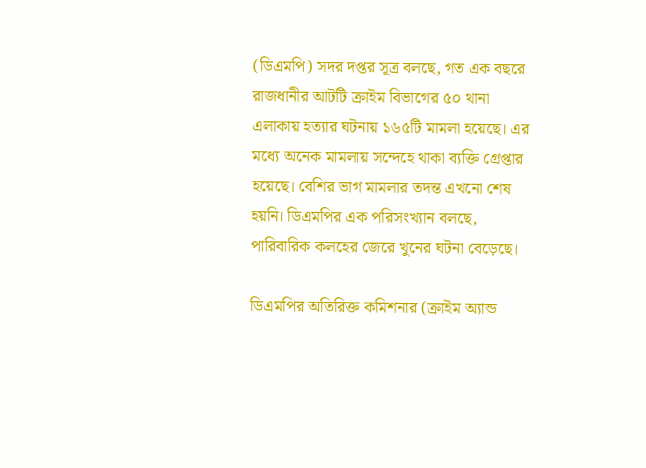(ডিএমপি) সদর দপ্তর সূত্র বলছে, গত এক বছরে রাজধানীর আটটি ক্রাইম বিভাগের ৫০ থানা এলাকায় হত্যার ঘটনায় ১৬৫টি মামলা হয়েছে। এর মধ্যে অনেক মামলায় সন্দেহে থাকা ব্যক্তি গ্রেপ্তার হয়েছে। বেশির ভাগ মামলার তদন্ত এখনো শেষ হয়নি। ডিএমপির এক পরিসংখ্যান বলছে, পারিবারিক কলহের জেরে খুনের ঘটনা বেড়েছে।

ডিএমপির অতিরিক্ত কমিশনার (ক্রাইম অ্যান্ড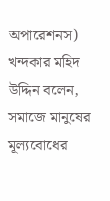অপারেশনস) খন্দকার মহিদ উদ্দিন বলেন, সমাজে মানুষের মূল্যবোধের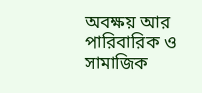অবক্ষয় আর পারিবারিক ও সামাজিক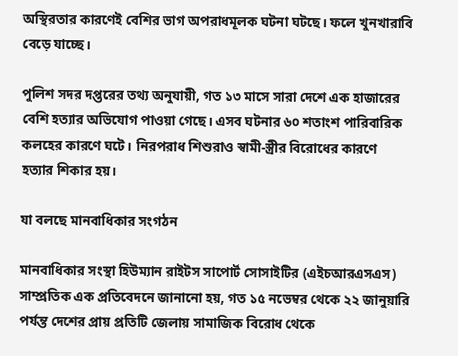অস্থিরতার কারণেই বেশির ভাগ অপরাধমূলক ঘটনা ঘটছে। ফলে খুনখারাবি বেড়ে যাচ্ছে।

পুলিশ সদর দপ্তরের তথ্য অনুযায়ী, গত ১৩ মাসে সারা দেশে এক হাজারের বেশি হত্যার অভিযোগ পাওয়া গেছে। এসব ঘটনার ৬০ শতাংশ পারিবারিক কলহের কারণে ঘটে। নিরপরাধ শিশুরাও স্বামী-স্ত্রীর বিরোধের কারণে হত্যার শিকার হয়।

যা বলছে মানবাধিকার সংগঠন

মানবাধিকার সংস্থা হিউম্যান রাইটস সাপোর্ট সোসাইটির (এইচআরএসএস) সাম্প্রতিক এক প্রতিবেদনে জানানো হয়, গত ১৫ নভেম্বর থেকে ২২ জানুয়ারি পর্যন্ত দেশের প্রায় প্রতিটি জেলায় সামাজিক বিরোধ থেকে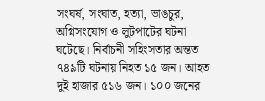সংঘর্ষ, সংঘাত, হত্যা, ভাঙচুর, অগ্নিসংযোগ ও লুটপাটের ঘটনা ঘটেছে। নির্বাচনী সহিংসতার অন্তত ৭৪৯টি ঘটনায় নিহত ১৫ জন। আহত দুই হাজার ৫১৬ জন। ১০০ জনের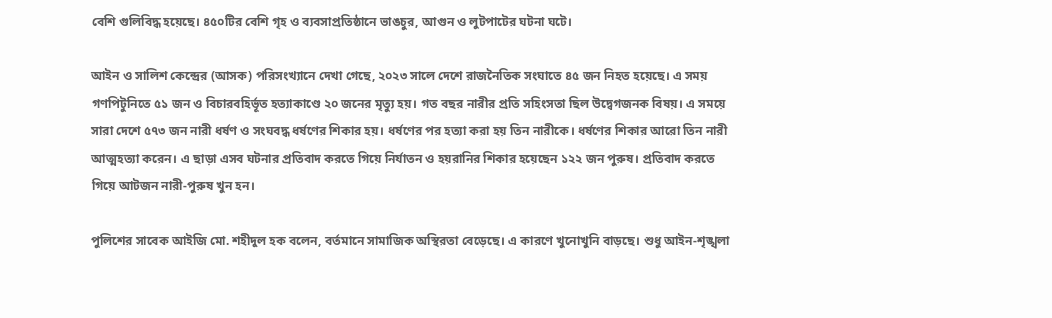বেশি গুলিবিদ্ধ হয়েছে। ৪৫০টির বেশি গৃহ ও ব্যবসাপ্রতিষ্ঠানে ভাঙচুর, আগুন ও লুটপাটের ঘটনা ঘটে।

আইন ও সালিশ কেন্দ্রের (আসক) পরিসংখ্যানে দেখা গেছে, ২০২৩ সালে দেশে রাজনৈতিক সংঘাতে ৪৫ জন নিহত হয়েছে। এ সময় গণপিটুনিতে ৫১ জন ও বিচারবহির্ভূত হত্যাকাণ্ডে ২০ জনের মৃত্যু হয়। গত বছর নারীর প্রতি সহিংসতা ছিল উদ্বেগজনক বিষয়। এ সময়ে সারা দেশে ৫৭৩ জন নারী ধর্ষণ ও সংঘবদ্ধ ধর্ষণের শিকার হয়। ধর্ষণের পর হত্যা করা হয় তিন নারীকে। ধর্ষণের শিকার আরো তিন নারী আত্মহত্যা করেন। এ ছাড়া এসব ঘটনার প্রতিবাদ করতে গিয়ে নির্যাতন ও হয়রানির শিকার হয়েছেন ১২২ জন পুরুষ। প্রতিবাদ করতে গিয়ে আটজন নারী-পুরুষ খুন হন।

পুলিশের সাবেক আইজি মো. শহীদুল হক বলেন, বর্তমানে সামাজিক অস্থিরতা বেড়েছে। এ কারণে খুনোখুনি বাড়ছে। শুধু আইন-শৃঙ্খলা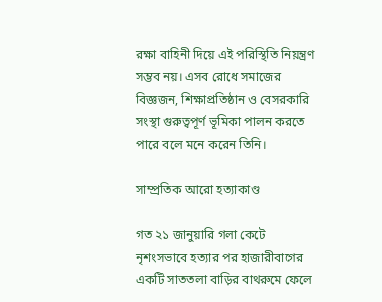রক্ষা বাহিনী দিয়ে এই পরিস্থিতি নিয়ন্ত্রণ সম্ভব নয়। এসব রোধে সমাজের বিজ্ঞজন, শিক্ষাপ্রতিষ্ঠান ও বেসরকারি সংস্থা গুরুত্বপূর্ণ ভূমিকা পালন করতে পারে বলে মনে করেন তিনি।

সাম্প্রতিক আরো হত্যাকাণ্ড

গত ২১ জানুয়ারি গলা কেটে নৃশংসভাবে হত্যার পর হাজারীবাগের একটি সাততলা বাড়ির বাথরুমে ফেলে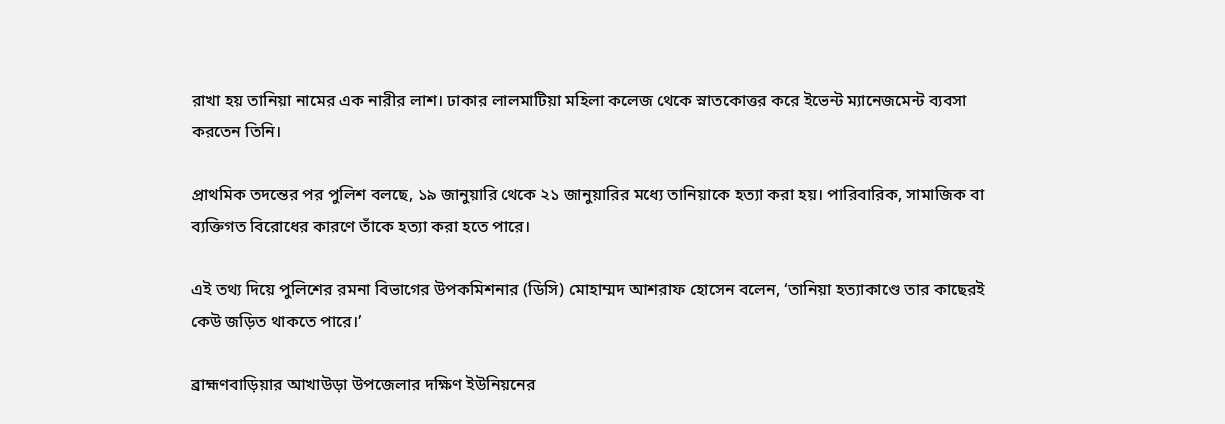রাখা হয় তানিয়া নামের এক নারীর লাশ। ঢাকার লালমাটিয়া মহিলা কলেজ থেকে স্নাতকোত্তর করে ইভেন্ট ম্যানেজমেন্ট ব্যবসা করতেন তিনি।

প্রাথমিক তদন্তের পর পুলিশ বলছে, ১৯ জানুয়ারি থেকে ২১ জানুয়ারির মধ্যে তানিয়াকে হত্যা করা হয়। পারিবারিক, সামাজিক বা ব্যক্তিগত বিরোধের কারণে তাঁকে হত্যা করা হতে পারে।

এই তথ্য দিয়ে পুলিশের রমনা বিভাগের উপকমিশনার (ডিসি) মোহাম্মদ আশরাফ হোসেন বলেন, ‘তানিয়া হত্যাকাণ্ডে তার কাছেরই কেউ জড়িত থাকতে পারে।’

ব্রাহ্মণবাড়িয়ার আখাউড়া উপজেলার দক্ষিণ ইউনিয়নের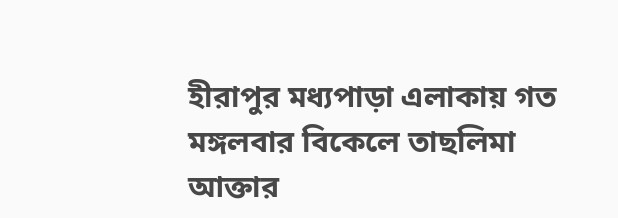হীরাপুর মধ্যপাড়া এলাকায় গত মঙ্গলবার বিকেলে তাছলিমা আক্তার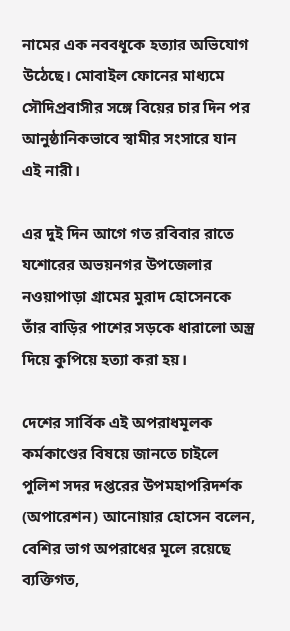নামের এক নববধূকে হত্যার অভিযোগ উঠেছে। মোবাইল ফোনের মাধ্যমে সৌদিপ্রবাসীর সঙ্গে বিয়ের চার দিন পর আনুষ্ঠানিকভাবে স্বামীর সংসারে যান এই নারী।

এর দুই দিন আগে গত রবিবার রাতে যশোরের অভয়নগর উপজেলার নওয়াপাড়া গ্রামের মুরাদ হোসেনকে তাঁর বাড়ির পাশের সড়কে ধারালো অস্ত্র দিয়ে কুপিয়ে হত্যা করা হয়।

দেশের সার্বিক এই অপরাধমূলক কর্মকাণ্ডের বিষয়ে জানতে চাইলে পুলিশ সদর দপ্তরের উপমহাপরিদর্শক (অপারেশন) আনোয়ার হোসেন বলেন, বেশির ভাগ অপরাধের মূলে রয়েছে ব্যক্তিগত,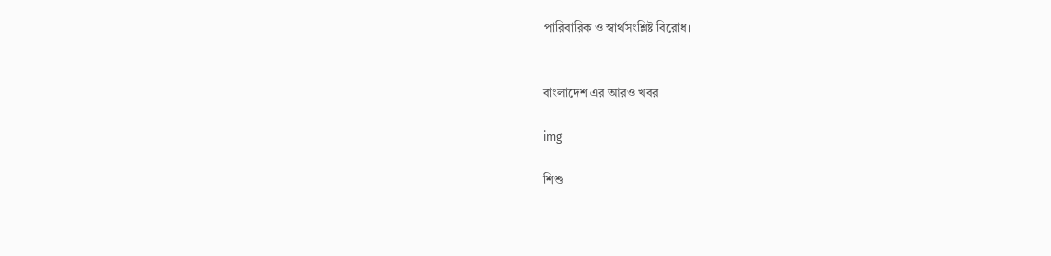পারিবারিক ও স্বার্থসংশ্লিষ্ট বিরোধ।


বাংলাদেশ এর আরও খবর

img

শিশু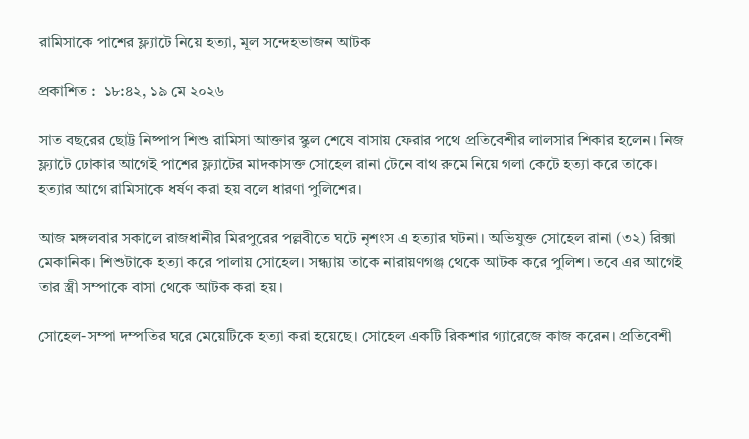রামিসাকে পাশের ফ্ল্যাটে নিয়ে হত্যা, মূল সন্দেহভাজন আটক

প্রকাশিত :  ১৮:৪২, ১৯ মে ২০২৬

সাত বছরের ছোট্ট নিষ্পাপ শিশু রামিসা আক্তার স্কুল শেষে বাসায় ফেরার পথে প্রতিবেশীর লালসার শিকার হলেন। নিজ ফ্ল্যাটে ঢোকার আগেই পাশের ফ্ল্যাটের মাদকাসক্ত সোহেল রানা টেনে বাথ রুমে নিয়ে গলা কেটে হত্যা করে তাকে। হত্যার আগে রামিসাকে ধর্ষণ করা হয় বলে ধারণা পুলিশের।

আজ মঙ্গলবার সকালে রাজধানীর মিরপুরের পল্লবীতে ঘটে নৃশংস এ হত্যার ঘটনা। অভিযুক্ত সোহেল রানা (৩২) রিক্সা মেকানিক। শিশুটাকে হত্যা করে পালায় সোহেল। সন্ধ্যায় তাকে নারায়ণগঞ্জ থেকে আটক করে পুলিশ। তবে এর আগেই তার স্ত্রী সম্পাকে বাসা থেকে আটক করা হয়।

সোহেল-সম্পা দম্পতির ঘরে মেয়েটিকে হত্যা করা হয়েছে। সোহেল একটি রিকশার গ্যারেজে কাজ করেন। প্রতিবেশী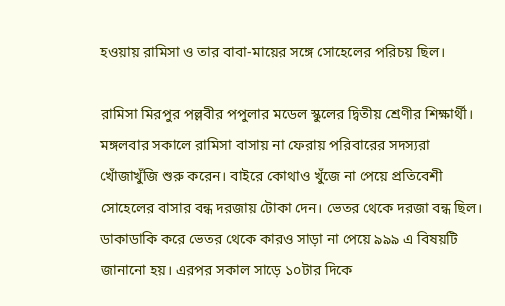হওয়ায় রামিসা ও তার বাবা-মায়ের সঙ্গে সোহেলের পরিচয় ছিল।

রামিসা মিরপুর পল্লবীর পপুলার মডেল স্কুলের দ্বিতীয় শ্রেণীর শিক্ষার্থী। মঙ্গলবার সকালে রামিসা বাসায় না ফেরায় পরিবারের সদস্যরা খোঁজাখুঁজি শুরু করেন। বাইরে কোথাও খুঁজে না পেয়ে প্রতিবেশী সোহেলের বাসার বন্ধ দরজায় টোকা দেন। ভেতর থেকে দরজা বন্ধ ছিল। ডাকাডাকি করে ভেতর থেকে কারও সাড়া না পেয়ে ৯৯৯ এ বিষয়টি জানানো হয়। এরপর সকাল সাড়ে ১০টার দিকে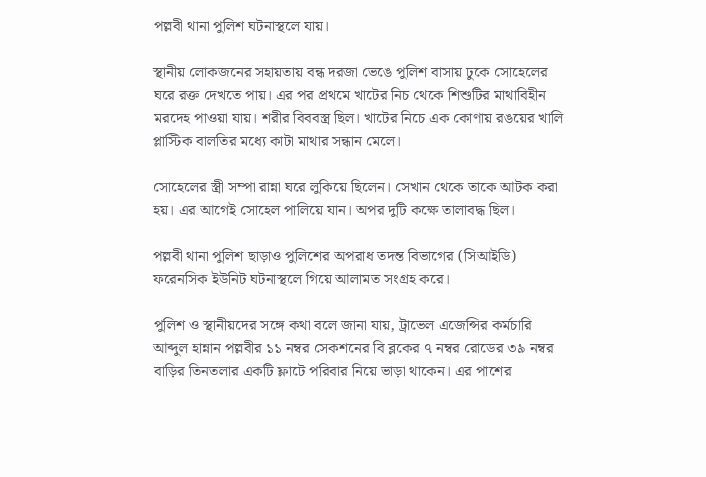পল্লবী থানা পুলিশ ঘটনাস্থলে যায়।

স্থানীয় লোকজনের সহায়তায় বন্ধ দরজা ভেঙে পুলিশ বাসায় ঢুকে সোহেলের ঘরে রক্ত দেখতে পায়। এর পর প্রথমে খাটের নিচ থেকে শিশুটির মাথাবিহীন মরদেহ পাওয়া যায়। শরীর বিববস্ত্র ছিল। খাটের নিচে এক কোণায় রঙয়ের খালি প্লাস্টিক বালতির মধ্যে কাটা মাথার সন্ধান মেলে।

সোহেলের স্ত্রী সম্পা রান্না ঘরে লুকিয়ে ছিলেন। সেখান থেকে তাকে আটক করা হয়। এর আগেই সোহেল পালিয়ে যান। অপর দুটি কক্ষে তালাবদ্ধ ছিল।

পল্লবী থানা পুলিশ ছাড়াও পুলিশের অপরাধ তদন্ত বিভাগের (সিআইডি) ফরেনসিক ইউনিট ঘটনাস্থলে গিয়ে আলামত সংগ্রহ করে।

পুলিশ ও স্থানীয়দের সঙ্গে কথা বলে জানা যায়, ট্রাভেল এজেন্সির কর্মচারি আব্দুল হান্নান পল্লবীর ১১ নম্বর সেকশনের বি ব্লকের ৭ নম্বর রোডের ৩৯ নম্বর বাড়ির তিনতলার একটি ফ্লাটে পরিবার নিয়ে ভাড়া থাকেন। এর পাশের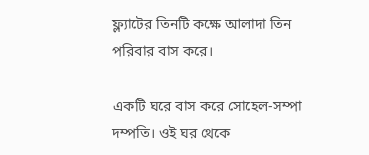ফ্ল্যাটের তিনটি কক্ষে আলাদা তিন পরিবার বাস করে।

একটি ঘরে বাস করে সোহেল-সম্পা দম্পতি। ওই ঘর থেকে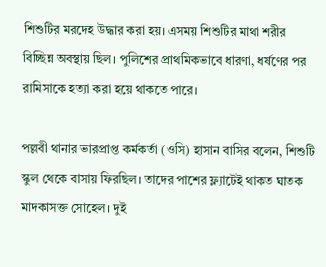শিশুটির মরদেহ উদ্ধার করা হয়। এসময় শিশুটির মাথা শরীর বিচ্ছিন্ন অবস্থায় ছিল। পুলিশের প্রাথমিকভাবে ধারণা, ধর্ষণের পর রামিসাকে হত্যা করা হয়ে থাকতে পারে।

পল্লবী থানার ভারপ্রাপ্ত কর্মকর্তা (ওসি) হাসান বাসির বলেন, শিশুটি স্কুল থেকে বাসায় ফিরছিল। তাদের পাশের ফ্ল্যাটেই থাকত ঘাতক মাদকাসক্ত সোহেল। দুই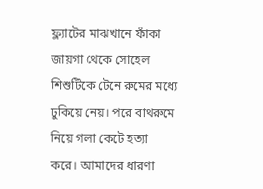ফ্ল্যাটের মাঝখানে ফাঁকা জায়গা থেকে সোহেল শিশুটিকে টেনে রুমের মধ্যে ঢুকিয়ে নেয়। পরে বাথরুমে নিয়ে গলা কেটে হত্যা করে। আমাদের ধারণা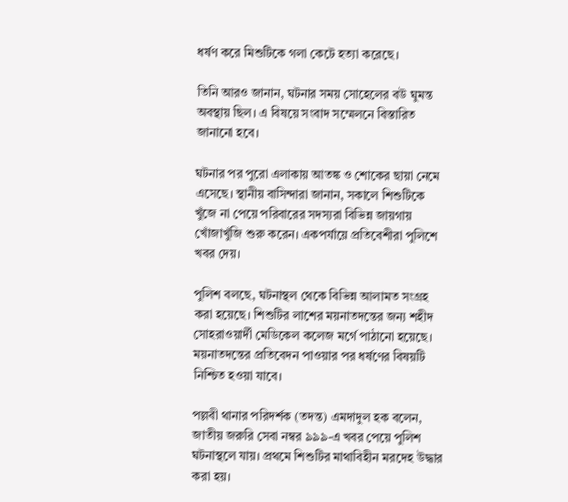ধর্ষণ করে মিশুটিকে গলা কেটে হত্যা করেছে।

তিনি আরও জানান, ঘটনার সময় সোহেলের বউ ঘুমন্ত অবস্থায় ছিল। এ বিষয়ে সংবাদ সম্মেলনে বিস্তারিত জানানো হবে।

ঘটনার পর পুরো এলাকায় আতঙ্ক ও শোকের ছায়া নেমে এসেছে। স্থানীয় বাসিন্দারা জানান, সকালে শিশুটিকে খুঁজে না পেয়ে পরিবারের সদস্যরা বিভিন্ন জায়গায় খোঁজাখুঁজি শুরু করেন। একপর্যায়ে প্রতিবেশীরা পুলিশে খবর দেয়।

পুলিশ বলছে, ঘটনাস্থল থেকে বিভিন্ন আলামত সংগ্রহ করা হয়েছে। শিশুটির লাশের ময়নাতদন্তের জন্য শহীদ সোহরাওয়ার্দী মেডিকেল কলেজ মর্গে পাঠানো হয়েছে। ময়নাতদন্তের প্রতিবেদন পাওয়ার পর ধর্ষণের বিষয়টি নিশ্চিত হওয়া যাবে।

পল্লবী থানার পরিদর্শক (তদন্ত) এমদাদুল হক বলেন, জাতীয় জরুরি সেবা নম্বর ৯৯৯-এ খবর পেয়ে পুলিশ ঘটনাস্থলে যায়। প্রথমে শিশুটির মাথাবিহীন মরদেহ উদ্ধার করা হয়।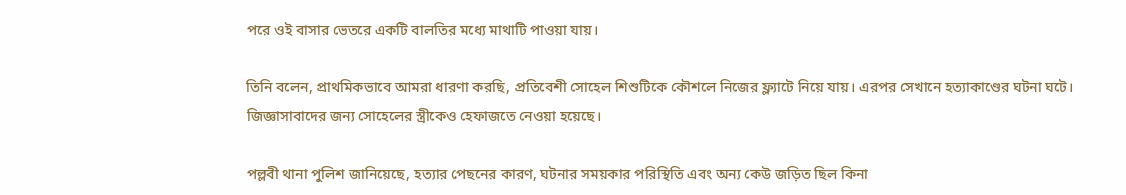পরে ওই বাসার ভেতরে একটি বালতির মধ্যে মাথাটি পাওয়া যায়।

তিনি বলেন, প্রাথমিকভাবে আমরা ধারণা করছি, প্রতিবেশী সোহেল শিশুটিকে কৌশলে নিজের ফ্ল্যাটে নিয়ে যায়। এরপর সেখানে হত্যাকাণ্ডের ঘটনা ঘটে। জিজ্ঞাসাবাদের জন্য সোহেলের স্ত্রীকেও হেফাজতে নেওয়া হয়েছে।

পল্লবী থানা পুলিশ জানিয়েছে, হত্যার পেছনের কারণ, ঘটনার সময়কার পরিস্থিতি এবং অন্য কেউ জড়িত ছিল কিনা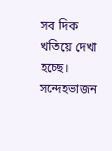সব দিক খতিয়ে দেখা হচ্ছে। সন্দেহভাজন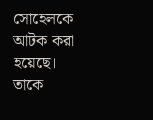সোহেলকে আটক করা হয়েছে। তাকে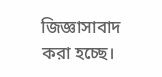জিজ্ঞাসাবাদ করা হচ্ছে।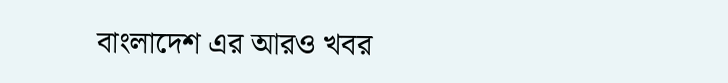বাংলাদেশ এর আরও খবর